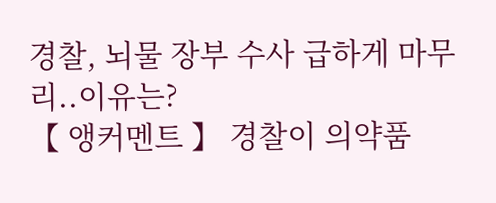경찰, 뇌물 장부 수사 급하게 마무리..이유는?
【 앵커멘트 】 경찰이 의약품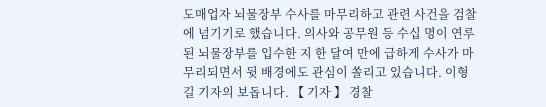도매업자 뇌물장부 수사를 마무리하고 관련 사건을 검찰에 넘기기로 했습니다. 의사와 공무원 등 수십 명이 연루된 뇌물장부를 입수한 지 한 달여 만에 급하게 수사가 마무리되면서 뒷 배경에도 관심이 쏠리고 있습니다. 이형길 기자의 보돕니다. 【 기자 】 경찰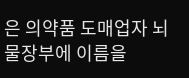은 의약품 도매업자 뇌물장부에 이름을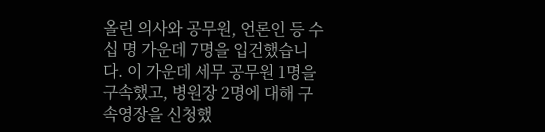올린 의사와 공무원, 언론인 등 수십 명 가운데 7명을 입건했습니다. 이 가운데 세무 공무원 1명을 구속했고, 병원장 2명에 대해 구속영장을 신청했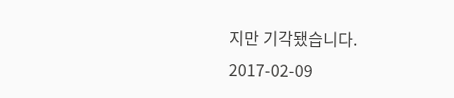지만 기각됐습니다.
2017-02-09